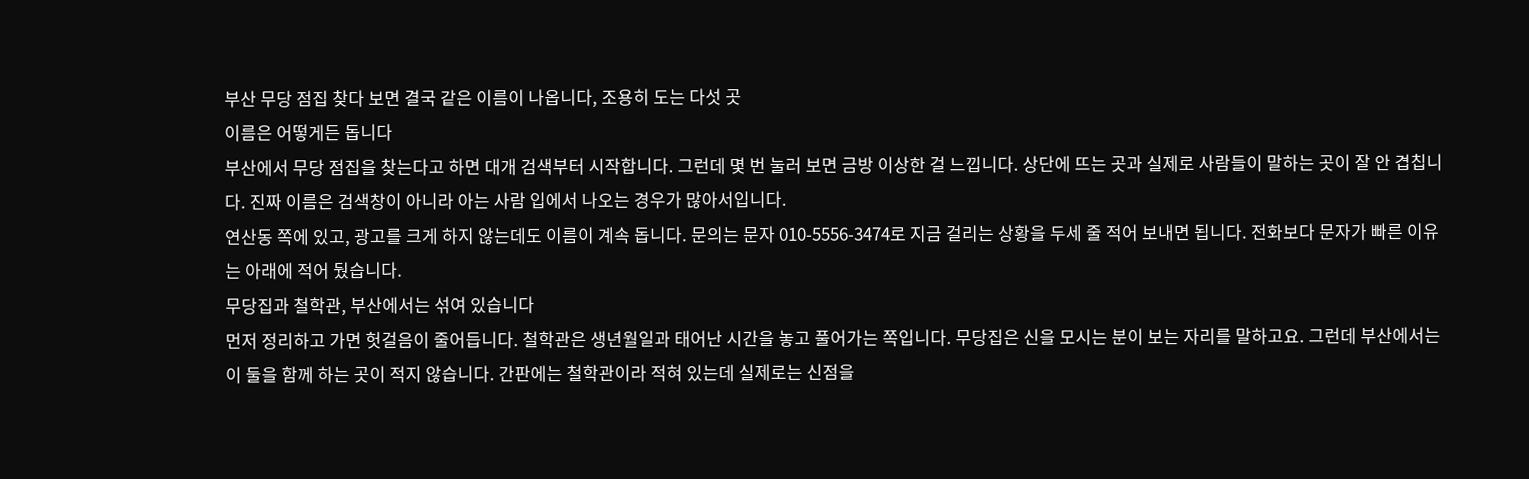부산 무당 점집 찾다 보면 결국 같은 이름이 나옵니다, 조용히 도는 다섯 곳
이름은 어떻게든 돕니다
부산에서 무당 점집을 찾는다고 하면 대개 검색부터 시작합니다. 그런데 몇 번 눌러 보면 금방 이상한 걸 느낍니다. 상단에 뜨는 곳과 실제로 사람들이 말하는 곳이 잘 안 겹칩니다. 진짜 이름은 검색창이 아니라 아는 사람 입에서 나오는 경우가 많아서입니다.
연산동 쪽에 있고, 광고를 크게 하지 않는데도 이름이 계속 돕니다. 문의는 문자 010-5556-3474로 지금 걸리는 상황을 두세 줄 적어 보내면 됩니다. 전화보다 문자가 빠른 이유는 아래에 적어 뒀습니다.
무당집과 철학관, 부산에서는 섞여 있습니다
먼저 정리하고 가면 헛걸음이 줄어듭니다. 철학관은 생년월일과 태어난 시간을 놓고 풀어가는 쪽입니다. 무당집은 신을 모시는 분이 보는 자리를 말하고요. 그런데 부산에서는 이 둘을 함께 하는 곳이 적지 않습니다. 간판에는 철학관이라 적혀 있는데 실제로는 신점을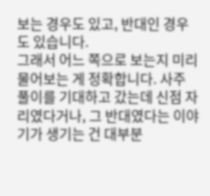보는 경우도 있고, 반대인 경우도 있습니다.
그래서 어느 쪽으로 보는지 미리 물어보는 게 정확합니다. 사주 풀이를 기대하고 갔는데 신점 자리였다거나, 그 반대였다는 이야기가 생기는 건 대부분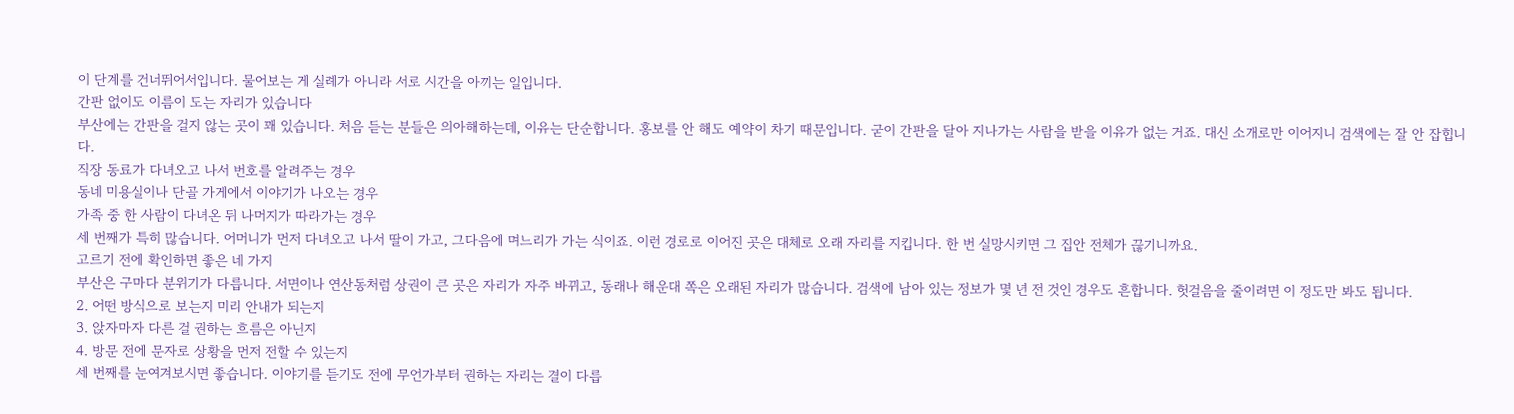이 단계를 건너뛰어서입니다. 물어보는 게 실례가 아니라 서로 시간을 아끼는 일입니다.
간판 없이도 이름이 도는 자리가 있습니다
부산에는 간판을 걸지 않는 곳이 꽤 있습니다. 처음 듣는 분들은 의아해하는데, 이유는 단순합니다. 홍보를 안 해도 예약이 차기 때문입니다. 굳이 간판을 달아 지나가는 사람을 받을 이유가 없는 거죠. 대신 소개로만 이어지니 검색에는 잘 안 잡힙니다.
직장 동료가 다녀오고 나서 번호를 알려주는 경우
동네 미용실이나 단골 가게에서 이야기가 나오는 경우
가족 중 한 사람이 다녀온 뒤 나머지가 따라가는 경우
세 번째가 특히 많습니다. 어머니가 먼저 다녀오고 나서 딸이 가고, 그다음에 며느리가 가는 식이죠. 이런 경로로 이어진 곳은 대체로 오래 자리를 지킵니다. 한 번 실망시키면 그 집안 전체가 끊기니까요.
고르기 전에 확인하면 좋은 네 가지
부산은 구마다 분위기가 다릅니다. 서면이나 연산동처럼 상권이 큰 곳은 자리가 자주 바뀌고, 동래나 해운대 쪽은 오래된 자리가 많습니다. 검색에 남아 있는 정보가 몇 년 전 것인 경우도 흔합니다. 헛걸음을 줄이려면 이 정도만 봐도 됩니다.
2. 어떤 방식으로 보는지 미리 안내가 되는지
3. 앉자마자 다른 걸 권하는 흐름은 아닌지
4. 방문 전에 문자로 상황을 먼저 전할 수 있는지
세 번째를 눈여겨보시면 좋습니다. 이야기를 듣기도 전에 무언가부터 권하는 자리는 결이 다릅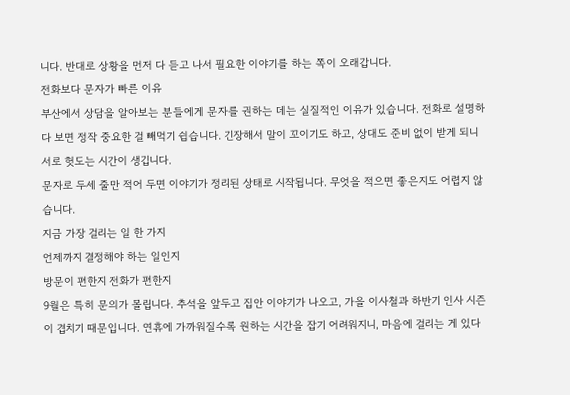니다. 반대로 상황을 먼저 다 듣고 나서 필요한 이야기를 하는 쪽이 오래갑니다.
전화보다 문자가 빠른 이유
부산에서 상담을 알아보는 분들에게 문자를 권하는 데는 실질적인 이유가 있습니다. 전화로 설명하다 보면 정작 중요한 걸 빼먹기 쉽습니다. 긴장해서 말이 꼬이기도 하고, 상대도 준비 없이 받게 되니 서로 헛도는 시간이 생깁니다.
문자로 두세 줄만 적어 두면 이야기가 정리된 상태로 시작됩니다. 무엇을 적으면 좋은지도 어렵지 않습니다.
지금 가장 걸리는 일 한 가지
언제까지 결정해야 하는 일인지
방문이 편한지 전화가 편한지
9월은 특히 문의가 몰립니다. 추석을 앞두고 집안 이야기가 나오고, 가을 이사철과 하반기 인사 시즌이 겹치기 때문입니다. 연휴에 가까워질수록 원하는 시간을 잡기 어려워지니, 마음에 걸리는 게 있다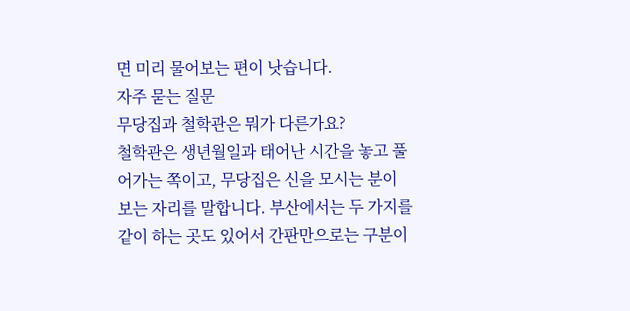면 미리 물어보는 편이 낫습니다.
자주 묻는 질문
무당집과 철학관은 뭐가 다른가요?
철학관은 생년월일과 태어난 시간을 놓고 풀어가는 쪽이고, 무당집은 신을 모시는 분이 보는 자리를 말합니다. 부산에서는 두 가지를 같이 하는 곳도 있어서 간판만으로는 구분이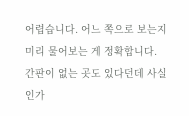어렵습니다. 어느 쪽으로 보는지 미리 물어보는 게 정확합니다.
간판이 없는 곳도 있다던데 사실인가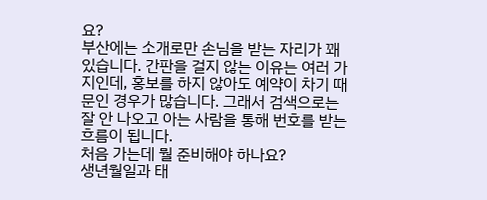요?
부산에는 소개로만 손님을 받는 자리가 꽤 있습니다. 간판을 걸지 않는 이유는 여러 가지인데, 홍보를 하지 않아도 예약이 차기 때문인 경우가 많습니다. 그래서 검색으로는 잘 안 나오고 아는 사람을 통해 번호를 받는 흐름이 됩니다.
처음 가는데 뭘 준비해야 하나요?
생년월일과 태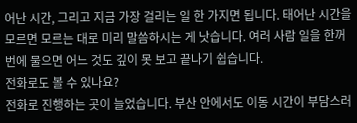어난 시간, 그리고 지금 가장 걸리는 일 한 가지면 됩니다. 태어난 시간을 모르면 모르는 대로 미리 말씀하시는 게 낫습니다. 여러 사람 일을 한꺼번에 물으면 어느 것도 깊이 못 보고 끝나기 쉽습니다.
전화로도 볼 수 있나요?
전화로 진행하는 곳이 늘었습니다. 부산 안에서도 이동 시간이 부담스러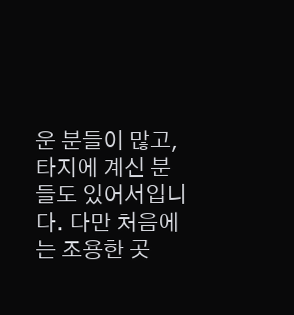운 분들이 많고, 타지에 계신 분들도 있어서입니다. 다만 처음에는 조용한 곳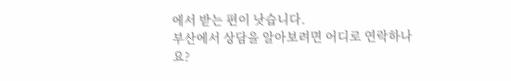에서 받는 편이 낫습니다.
부산에서 상담을 알아보려면 어디로 연락하나요?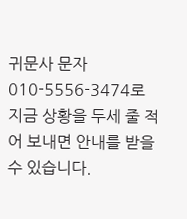귀문사 문자 010-5556-3474로 지금 상황을 두세 줄 적어 보내면 안내를 받을 수 있습니다.